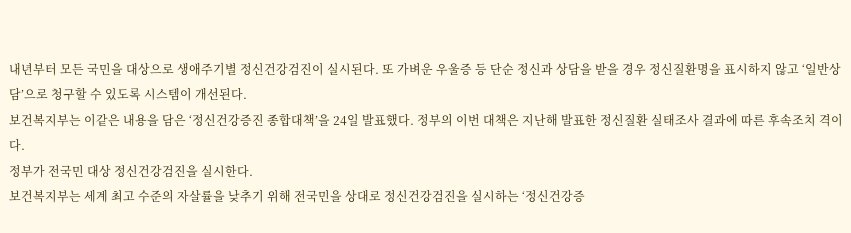내년부터 모든 국민을 대상으로 생애주기별 정신건강검진이 실시된다. 또 가벼운 우울증 등 단순 정신과 상담을 받을 경우 정신질환명을 표시하지 않고 ‘일반상담’으로 청구할 수 있도록 시스템이 개선된다.
보건복지부는 이같은 내용을 담은 ‘정신건강증진 종합대책’을 24일 발표했다. 정부의 이번 대책은 지난해 발표한 정신질환 실태조사 결과에 따른 후속조치 격이다.
정부가 전국민 대상 정신건강검진을 실시한다.
보건복지부는 세계 최고 수준의 자살률을 낮추기 위해 전국민을 상대로 정신건강검진을 실시하는 ‘정신건강증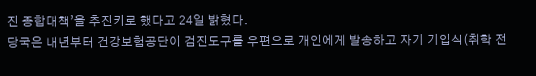진 종합대책’을 추진키로 했다고 24일 밝혔다.
당국은 내년부터 건강보험공단이 검진도구를 우편으로 개인에게 발송하고 자기 기입식(취학 전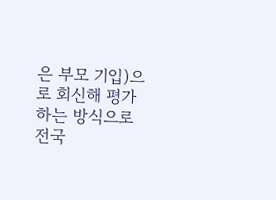은 부모 기입)으로 회신해 평가하는 방식으로 전국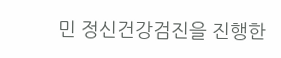민 정신건강검진을 진행한